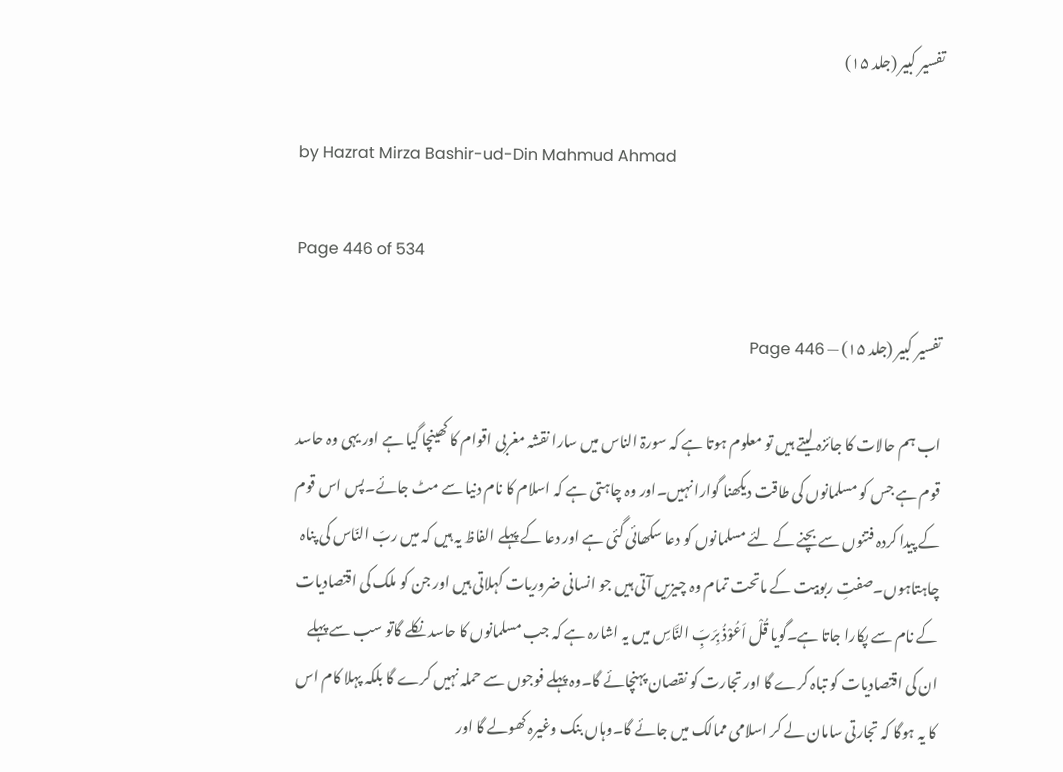تفسیر کبیر (جلد ۱۵)

by Hazrat Mirza Bashir-ud-Din Mahmud Ahmad

Page 446 of 534

تفسیر کبیر (جلد ۱۵) — Page 446

اب ہم حالات کا جائزہ لیتے ہیں تو معلوم ہوتا ہے کہ سورۃ الناس میں سارا نقشہ مغربی اقوام کا کھینچا گیا ہے اور یہی وہ حاسد قوم ہے جس کو مسلمانوں کی طاقت دیکھنا گوارا نہیں۔اور وہ چاہتی ہے کہ اسلام کا نام دنیا سے مٹ جائے۔پس اس قوم کے پیدا کردہ فتنوں سے بچنے کے لئے مسلمانوں کو دعا سکھائی گئی ہے اور دعا کے پہلے الفاظ یہ ہیں کہ میں ربّ النّاس کی پناہ چاہتاہوں۔صفتِ ربوبیت کے ماتحت تمام وہ چیزیں آتی ہیں جو انسانی ضروریات کہلاتی ہیں اور جن کو ملک کی اقتصادیات کے نام سے پکارا جاتا ہے۔گویا قُلْ اَعُوْذُ بِرَبِّ النَّاسِ میں یہ اشارہ ہے کہ جب مسلمانوں کا حاسد نکلے گاتو سب سے پہلے ان کی اقتصادیات کو تباہ کرے گا اور تجارت کو نقصان پہنچائے گا۔وہ پہلے فوجوں سے حملہ نہیں کرے گا بلکہ پہلا کام اس کا یہ ہوگا کہ تجارتی سامان لے کر اسلامی ممالک میں جائے گا۔وہاں بنک وغیرہ کھولے گا اور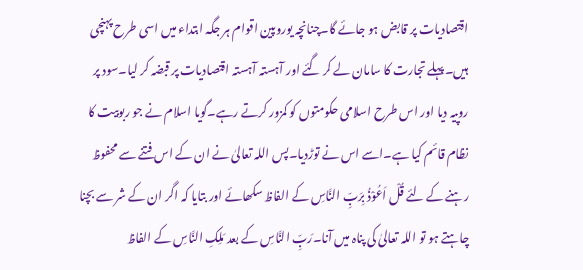اقتصادیات پر قابض ہو جائے گا۔چنانچہ یوروپین اقوام ہر جگہ ابتداء میں اسی طرح پہنچی ہیں۔پہلے تجارت کا سامان لے کر گئے اور آہستہ آہستہ اقتصادیات پر قبضہ کر لیا۔سود پر روپیہ دیا اور اس طرح اسلامی حکومتوں کو کمزور کرتے رہے۔گویا اسلام نے جو ربوبیت کا نظام قائم کیا ہے۔اسے اس نے توڑدیا۔پس اللہ تعالیٰ نے ان کے اس فتنے سے محفوظ رہنے کے لئے قُلْ اَعُوْذُ بِرَبِّ النَّاسِ کے الفاظ سکھائے اور بتایا کہ اگر ان کے شر سے بچنا چاہتے ہو تو اللہ تعالیٰ کی پناہ میں آنا۔رَبِّ النَّاسِ کے بعد مَلِکِ النَّاسِ کے الفاظ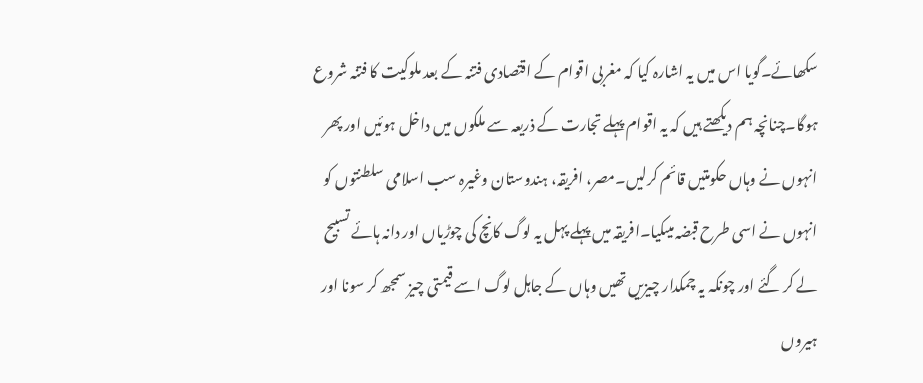سکھائے۔گویا اس میں یہ اشارہ کیا کہ مغربی اقوام کے اقتصادی فتنہ کے بعد ملوکیت کا فتنہ شروع ہوگا۔چنانچہ ہم دیکھتے ہیں کہ یہ اقوام پہلے تجارت کے ذریعہ سے ملکوں میں داخل ہوئیں اور پھر انہوں نے وہاں حکومتیں قائم کرلیں۔مصر، افریقہ، ہندوستان وغیرہ سب اسلامی سلطنتوں کو انہوں نے اسی طرح قبضہ میںکیا۔افریقہ میں پہلے پہل یہ لوگ کانچ کی چوڑیاں اور دانہ ہائے تسبیح لے کر گئے اور چونکہ یہ چمکدار چیزیں تھیں وہاں کے جاہل لوگ اسے قیمتی چیز سمجھ کر سونا اور ہیروں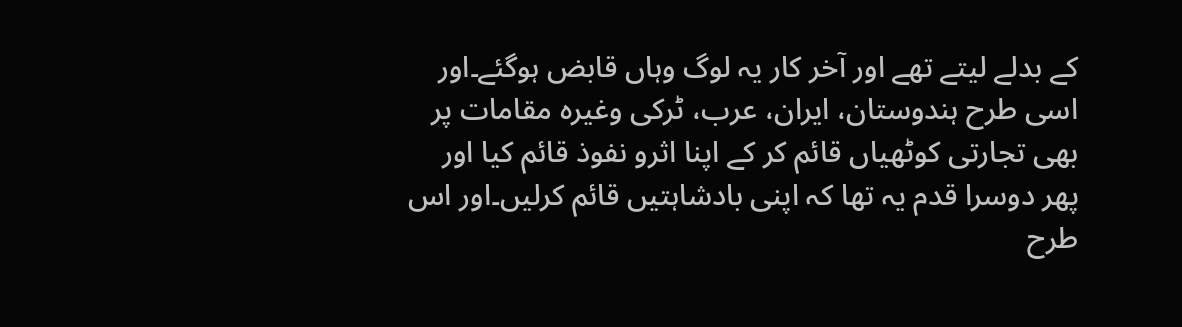کے بدلے لیتے تھے اور آخر کار یہ لوگ وہاں قابض ہوگئے۔اور اسی طرح ہندوستان، ایران، عرب، ٹرکی وغیرہ مقامات پر بھی تجارتی کوٹھیاں قائم کر کے اپنا اثرو نفوذ قائم کیا اور پھر دوسرا قدم یہ تھا کہ اپنی بادشاہتیں قائم کرلیں۔اور اس طرح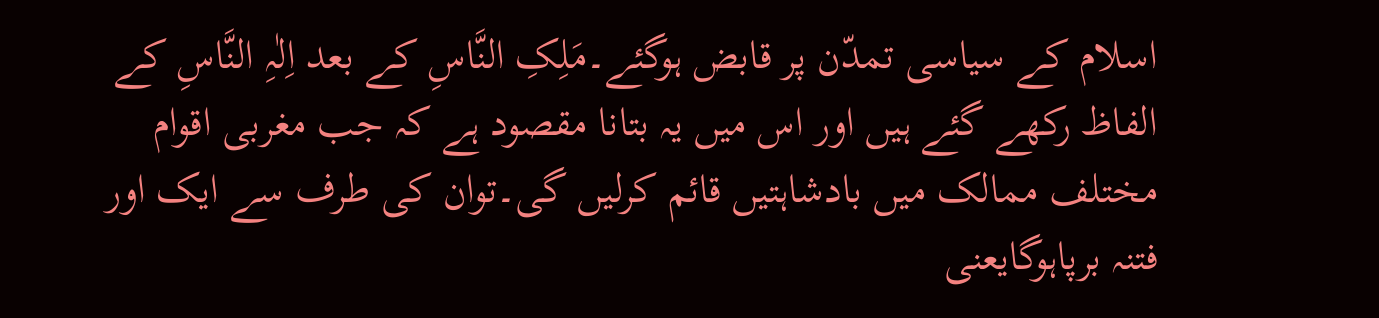اسلام کے سیاسی تمدّن پر قابض ہوگئے۔مَلِکِ النَّاسِ کے بعد اِلٰہِ النَّاسِ کے الفاظ رکھے گئے ہیں اور اس میں یہ بتانا مقصود ہے کہ جب مغربی اقوام مختلف ممالک میں بادشاہتیں قائم کرلیں گی۔توان کی طرف سے ایک اور فتنہ برپاہوگایعنی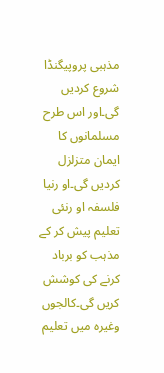مذہبی پروپیگنڈا شروع کردیں گی۔اور اس طرح مسلمانوں کا ایمان متزلزل کردیں گی۔او رنیا فلسفہ او رنئی تعلیم پیش کر کے مذہب کو برباد کرنے کی کوشش کریں گی۔کالجوں وغیرہ میں تعلیم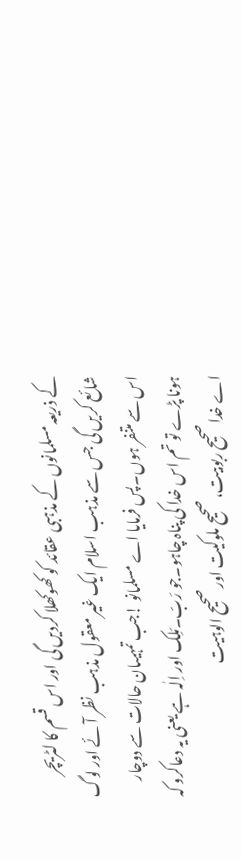کے ذریعہ مسلمانوں کے مذہبی عقائد کو کھوکھلا کردیں گی اور اس قسم کا لٹریچر شائع کریں گی جس سے مذہب اسلام ایک غیر معقول مذہب نظر آئے اور لوگ اس سے متنفر ہوں۔پس فرمایا اے مسلمانو !جب تمہیںان حالات سے دوچار ہونا پڑے تو تم اس خدا کی پناہ چاہو۔جو رَبّ۔مَلِک اور اِلٰہ ہے یعنی یہ دعاکرو کہ اے خدا صحیح ربوبیت، صحیح ملوکیت اور صحیح الوہیت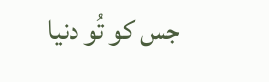جس کو تُو دنیا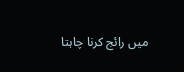میں رائج کرنا چاہتا